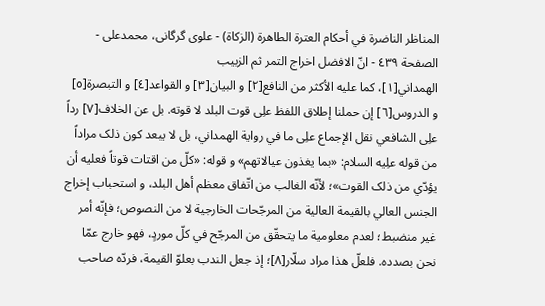المناظر الناضرة في أحکام العترة الطاهرة (الزکاة) - علوی گرگانی، محمدعلی - الصفحة ٤٣٩ - انّ الافضل اخراج التمر ثم الزبيب
الهمداني[١]، کما عليه الأکثر من النافع[٢] و البيان[٣] و القواعد[٤] و التبصرة[٥] و الدروس[٦] إن حملنا إطلاق اللفظ علِی قوت البلد لا قوته. بل عن الخلاف[٧] رداً علِی الشافعي نقل الإجماع علِی ما في رواية الهمداني، بل لا يبعد کون ذلک مراداً من قوله علِیه السلام: «بما يغذون عيالاتهم» و قوله: «کلّ من اقتات قوتاً فعليه أن يؤدّي من ذلک القوت»؛ لأنّه الغالب من اتّفاق معظم أهل البلد، و استحباب إخراج الجنس العالي بالقيمة العالية من المرجّحات الخارجية لا من النصوص؛ فإنّه أمر غير منضبط؛ لعدم معلومية ما يتحقّق من المرجّح في کلّ موردٍ، فهو خارج عمّا نحن بصدده. فلعلّ هذا مراد سلّار[٨]؛ إذ جعل الندب بعلوّ القيمة، فردّه صاحب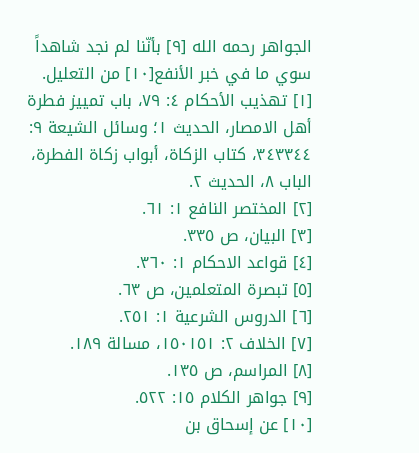الجواهر رحمه الله [٩] بأنّنا لم نجد شاهداً سوي ما في خبر الأنفع[١٠] من التعليل.
[١] تهذيب الأحکام ٤: ٧٩، باب تمييز فطرة أهل الامصار، الحديث ١؛ وسائل الشيعة ٩: ٣٤٣٣٤٤، کتاب الزکاة، أبواب زکاة الفطرة، الباب ٨، الحديث ٢.
[٢] المختصر النافع ١: ٦١.
[٣] البيان، ص ٣٣٥.
[٤] قواعد الاحکام ١: ٣٦٠.
[٥] تبصرة المتعلمين، ص ٦٣.
[٦] الدروس الشرعية ١: ٢٥١.
[٧] الخلاف ٢: ١٥٠١٥١، مسالة ١٨٩.
[٨] المراسم، ص ١٣٥.
[٩] جواهر الکلام ١٥: ٥٢٢.
[١٠] عن إسحاق بن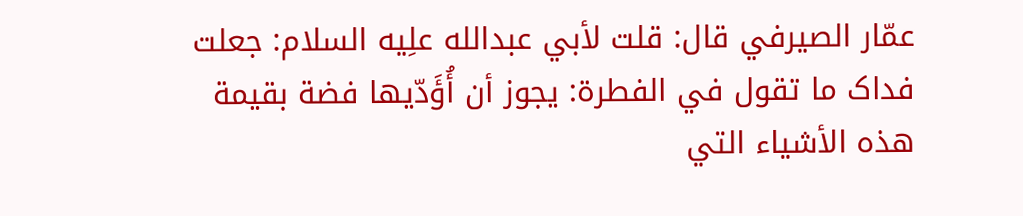عمّار الصيرفي قال: قلت لأبي عبدالله علِیه السلام: جعلت فداک ما تقول في الفطرة: يجوز أن أُؤَدّيها فضة بقيمة هذه الأشياء التي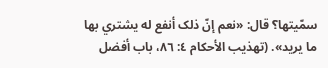سمّيتها؟ قال: «نعم إنّ ذلک أنفع له يشتري بها ما يريد». (تهذيب الأحکام ٤: ٨٦، باب أفضل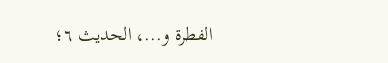الفطرة و...، الحديث ٦؛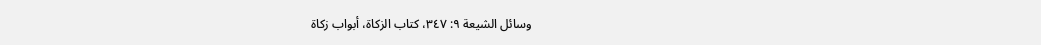وسائل الشيعة ٩: ٣٤٧، کتاب الزکاة، أبواب زکاة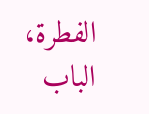الفطرة، الباب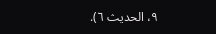٩، الحديث ٦).